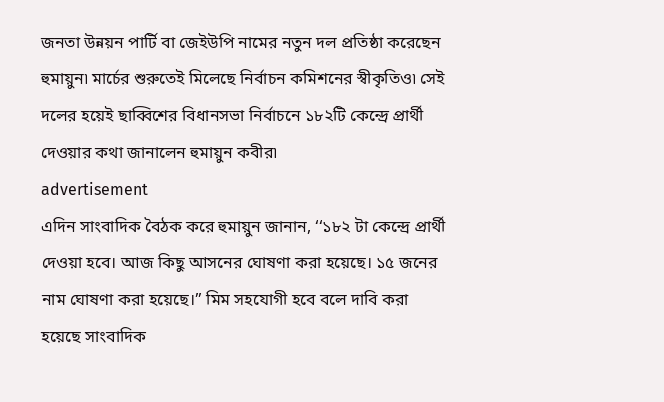জনতা উন্নয়ন পার্টি বা জেইউপি নামের নতুন দল প্রতিষ্ঠা করেছেন হুমায়ুন৷ মার্চের শুরুতেই মিলেছে নির্বাচন কমিশনের স্বীকৃতিও৷ সেই দলের হয়েই ছাব্বিশের বিধানসভা নির্বাচনে ১৮২টি কেন্দ্রে প্রার্থী দেওয়ার কথা জানালেন হুমায়ুন কবীর৷
advertisement
এদিন সাংবাদিক বৈঠক করে হুমায়ুন জানান, ‘‘১৮২ টা কেন্দ্রে প্রার্থী দেওয়া হবে। আজ কিছু আসনের ঘোষণা করা হয়েছে। ১৫ জনের নাম ঘোষণা করা হয়েছে।’’ মিম সহযোগী হবে বলে দাবি করা হয়েছে সাংবাদিক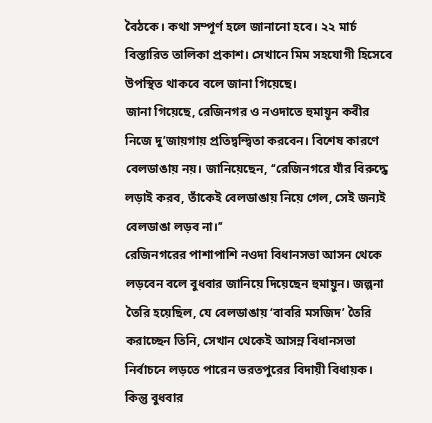বৈঠকে। কথা সম্পূর্ণ হলে জানানো হবে। ২২ মার্চ বিস্তারিত তালিকা প্রকাশ। সেখানে মিম সহযোগী হিসেবে উপস্থিত থাকবে বলে জানা গিয়েছে।
জানা গিয়েছে, রেজিনগর ও নওদাতে হুমায়ূন কবীর নিজে দু’জায়গায় প্রতিদ্বন্দ্বিতা করবেন। বিশেষ কারণে বেলডাঙায় নয়। জানিয়েছেন, ‘‘রেজিনগরে যাঁর বিরুদ্ধে লড়াই করব, তাঁকেই বেলডাঙায় নিয়ে গেল, সেই জন্যই বেলডাঙা লড়ব না।’’
রেজিনগরের পাশাপাশি নওদা বিধানসভা আসন থেকে লড়বেন বলে বুধবার জানিয়ে দিয়েছেন হুমায়ুন। জল্পনা তৈরি হয়েছিল, যে বেলডাঙায় ‘বাবরি মসজিদ’ তৈরি করাচ্ছেন তিনি, সেখান থেকেই আসন্ন বিধানসভা নির্বাচনে লড়তে পারেন ভরতপুরের বিদায়ী বিধায়ক। কিন্তু বুধবার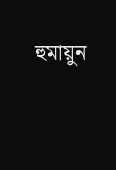হুমায়ুন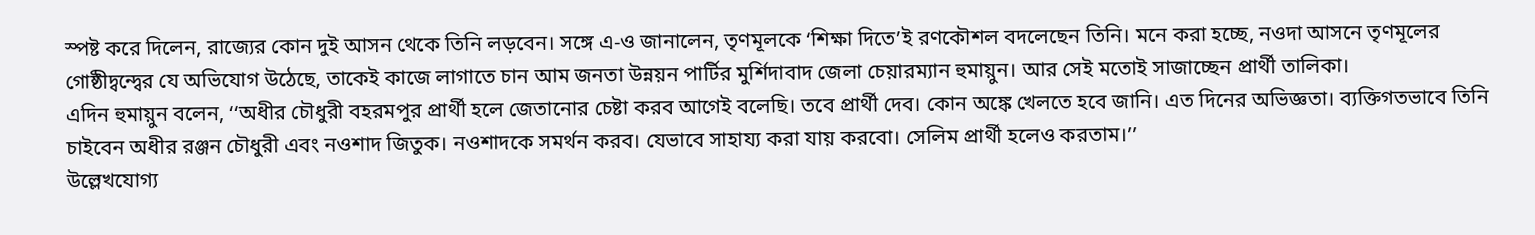স্পষ্ট করে দিলেন, রাজ্যের কোন দুই আসন থেকে তিনি লড়বেন। সঙ্গে এ-ও জানালেন, তৃণমূলকে ‘শিক্ষা দিতে’ই রণকৌশল বদলেছেন তিনি। মনে করা হচ্ছে, নওদা আসনে তৃণমূলের গোষ্ঠীদ্বন্দ্বের যে অভিযোগ উঠেছে, তাকেই কাজে লাগাতে চান আম জনতা উন্নয়ন পার্টির মুর্শিদাবাদ জেলা চেয়ারম্যান হুমায়ুন। আর সেই মতোই সাজাচ্ছেন প্রার্থী তালিকা।
এদিন হুমায়ুন বলেন, ‘‘অধীর চৌধুরী বহরমপুর প্রার্থী হলে জেতানোর চেষ্টা করব আগেই বলেছি। তবে প্রার্থী দেব। কোন অঙ্কে খেলতে হবে জানি। এত দিনের অভিজ্ঞতা। ব্যক্তিগতভাবে তিনি চাইবেন অধীর রঞ্জন চৌধুরী এবং নওশাদ জিতুক। নওশাদকে সমর্থন করব। যেভাবে সাহায্য করা যায় করবো। সেলিম প্রার্থী হলেও করতাম।’’
উল্লেখযোগ্য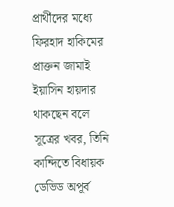প্রার্থীদের মধ্যে ফিরহাদ হাকিমের প্রাক্তন জামাই ইয়াসিন হায়দার থাকছেন বলে সূত্রের খবর, তিনি কান্দিতে বিধায়ক ডেভিড অপূর্ব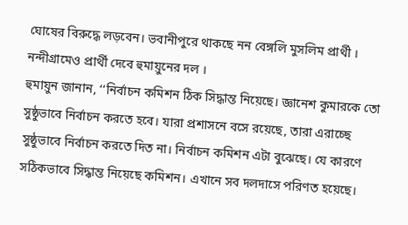ঘোষের বিরুদ্ধে লড়বেন। ভবানীপুরে থাকছে নন বেঙ্গলি মুসলিম প্রার্থী । নন্দীগ্রামেও প্রার্থী দেবে হুমায়ুনের দল ।
হুমায়ুন জানান, ‘‘নির্বাচন কমিশন ঠিক সিদ্ধান্ত নিয়েছে। জ্ঞানেশ কুমারকে তো সুষ্ঠুভাবে নির্বাচন করতে হবে। যারা প্রশাসনে বসে রয়েছে, তারা এরাচ্ছে সুষ্ঠুভাবে নির্বাচন করতে দিত না। নির্বাচন কমিশন এটা বুঝেছে। যে কারণে সঠিকভাবে সিদ্ধান্ত নিয়েছে কমিশন। এখানে সব দলদাসে পরিণত হয়েছে।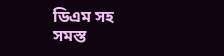ডিএম সহ সমস্ত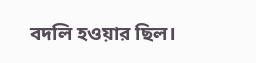বদলি হওয়ার ছিল।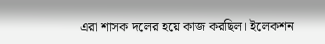এরা শাসক দলের হয়ে কাজ করছিল। ইলেকশন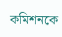কমিশনকে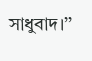সাধুবাদ।’’